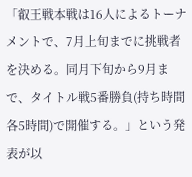「叡王戦本戦は16人によるトーナメントで、7月上旬までに挑戦者を決める。同月下旬から9月まで、タイトル戦5番勝負(持ち時間各5時間)で開催する。」という発表が以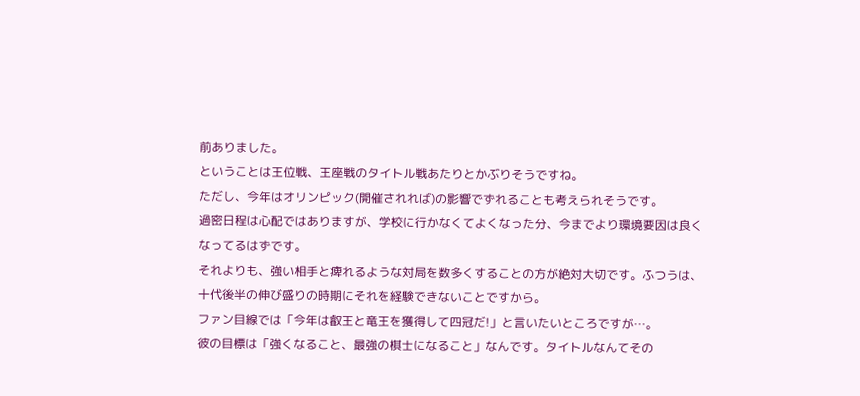前ありました。
ということは王位戦、王座戦のタイトル戦あたりとかぶりそうですね。
ただし、今年はオリンピック(開催されれば)の影響でずれることも考えられそうです。
過密日程は心配ではありますが、学校に行かなくてよくなった分、今までより環境要因は良くなってるはずです。
それよりも、強い相手と痺れるような対局を数多くすることの方が絶対大切です。ふつうは、十代後半の伸び盛りの時期にそれを経験できないことですから。
ファン目線では「今年は叡王と竜王を獲得して四冠だ!」と言いたいところですが…。
彼の目標は「強くなること、最強の棋士になること」なんです。タイトルなんてその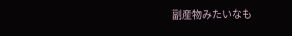副産物みたいなも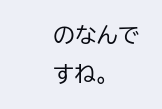のなんですね。